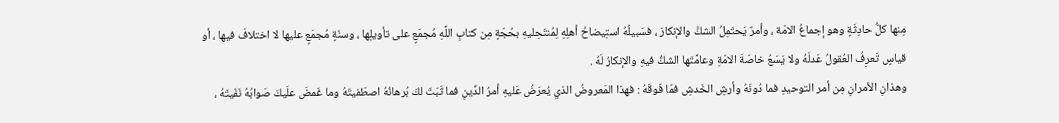مِنها كلُّ حادِثَةٍ وهو إجماعُ الامّة ، وأمرٌ يَحتَمِلُ الشكَّ والإنكارَ ، فسَبيلُهُ استِيضاحُ أهلِهِ لِمُنتَحِليهِ بحُجّةٍ مِن كتابِ اللَّهِ مُجمَعٍ على تأويلِها ، وسنّةٍ مُجمَعٍ عليها لا اختلافَ فيها ، أو قياسٍ تَعرِفُ العُقولُ عَدلَهُ ولا يَسَعُ خاصّةَ الامّةِ وعامَّتَها الشكُّ فيهِ والإنكارُ لَهُ .
وهذانِ الأمرانِ مِن أمر التوحيدِ فما دُونَهُ وأرشِ الخَدشِ فمّا فَوقَهُ : فهذا المَعروضُ الذي يُعرَضُ عَليهِ أمرُ الدِّينِ فما ثَبَتَ لكَ بُرهانُهُ اصطَفيتَهُ وما غَمضَ علَيكَ صَوابُهُ نَفَيتَهُ ،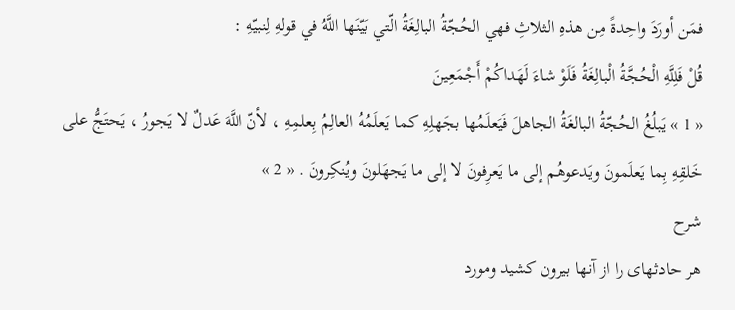فمَن أورَدَ واحِدةً مِن هذهِ الثلاثِ فهي الحُجّةُ البالِغَةُ الّتي بَيّنَها اللَّهُ في قولهِ لِنبيّهِ :
قُلْ فَلِلَّهِ الْحُجَّةُ الْبالِغَةُ فَلَوْ شاءَ لَهَداكُمْ أَجْمَعِينَ
« 1 » يَبلُغُ الحُجّةُ البالغَةُ الجاهلَ فَيَعلَمُها بجَهلِهِ كما يَعلَمُهُ العالِمُ بِعلمِهِ ، لأنّ اللَّهَ عَدلٌ لا يَجورُ ، يَحتَجُّ على خَلقِهِ بِما يَعلَمونَ ويَدعوهُم إلى ما يَعرِفونَ لا إلى ما يَجهَلونَ ويُنكِرونَ . « 2 »
شرح
هر حادثهاى را از آنها بيرون كشيد ومورد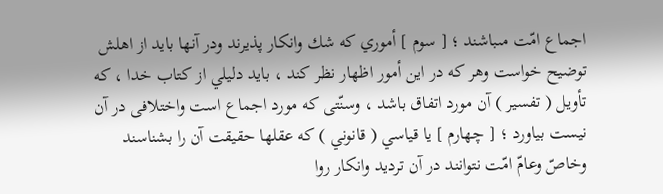اجماع امّت مىباشند ؛ [ سوم ] أموري كه شك وانكار پذيرند ودر آنها بايد از اهلش توضيح خواست وهر كه در اين أمور اظهار نظر كند ، بايد دليلي از كتاب خدا ، كه تأويل ( تفسير ) آن مورد اتفاق باشد ، وسنّتى كه مورد اجماع است واختلافى در آن نيست بياورد ؛ [ چهارم ] يا قياسي ( قانوني ) كه عقلها حقيقت آن را بشناسند وخاصّ وعامّ امّت نتوانند در آن ترديد وانكار روا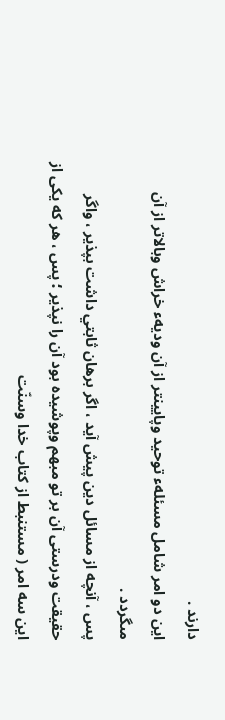دارند .
اين دو امر شامل مسئلهء توحيد وپايينتر از آن وديهء خراش وبالاتر از آن مىگردد .
پس ، آنچه از مسائل دين پيش آيد ، اگر برهان ثابتي داشت بپذير ، واگر حقيقت ودرستى آن بر تو مبهم وپوشيده بود آن را نپذير ؛ پس ، هر كه يكى از اين سه امر ( مستنبط از كتاب خدا وسنّت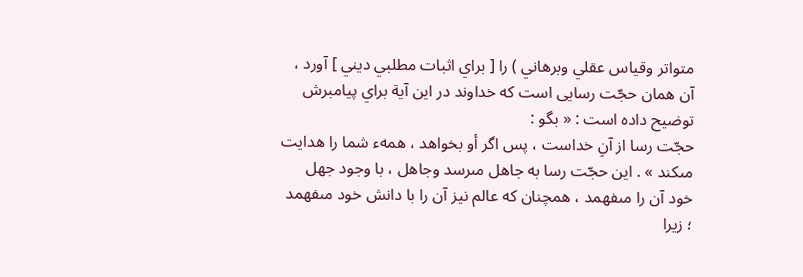متواتر وقياس عقلي وبرهاني ) را [ براي اثبات مطلبي ديني ] آورد ، آن همان حجّت رسايى است كه خداوند در اين آية براي پيامبرش توضيح داده است : « بگو :
حجّت رسا از آنِ خداست ، پس اگر أو بخواهد ، همهء شما را هدايت مىكند » . اين حجّت رسا به جاهل مىرسد وجاهل ، با وجود جهل خود آن را مىفهمد ، همچنان كه عالم نيز آن را با دانش خود مىفهمد ؛ زيرا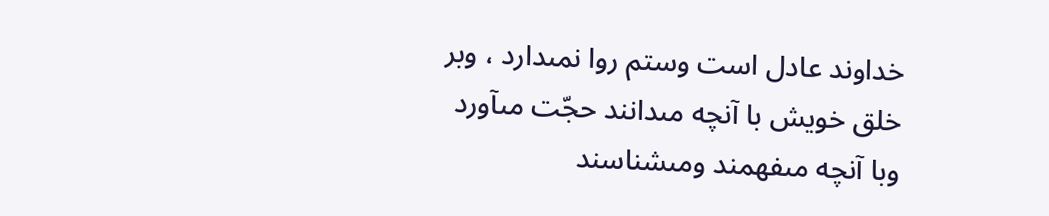خداوند عادل است وستم روا نمىدارد ، وبر خلق خويش با آنچه مىدانند حجّت مىآورد وبا آنچه مىفهمند ومىشناسند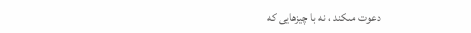دعوت مىكند ، نه با چيزهايى كه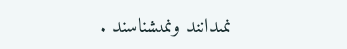نمىدانند ونمىشناسند .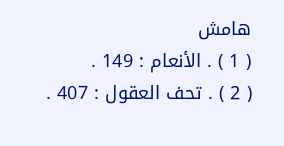هامش
( 1 ) . الأنعام : 149 .
( 2 ) . تحف العقول : 407 .